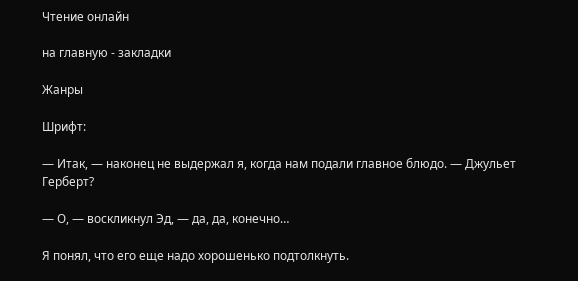Чтение онлайн

на главную - закладки

Жанры

Шрифт:

— Итак, — наконец не выдержал я, когда нам подали главное блюдо. — Джульет Герберт?

— О, — воскликнул Эд, — да, да, конечно…

Я понял, что его еще надо хорошенько подтолкнуть.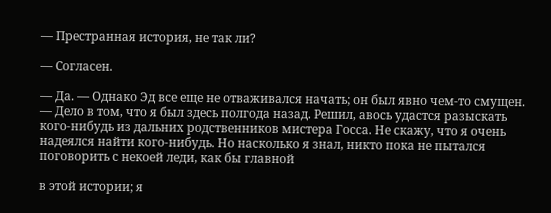— Престранная история, не так ли?

— Согласен.

— Да. — Однако Эд все еще не отваживался начать; он был явно чем-то смущен. — Дело в том, что я был здесь полгода назад. Решил, авось удастся разыскать кого-нибудь из дальних родственников мистера Госса. Не скажу, что я очень надеялся найти кого-нибудь. Но насколько я знал, никто пока не пытался поговорить с некоей леди, как бы главной

в этой истории; я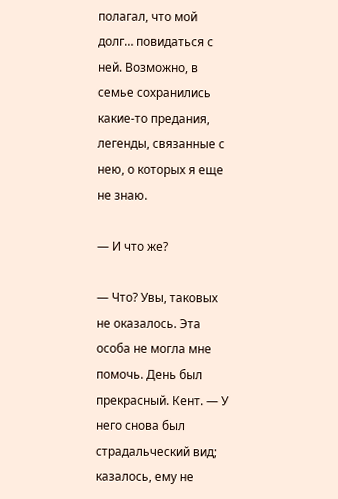полагал, что мой долг… повидаться с ней. Возможно, в семье сохранились какие-то предания, легенды, связанные с нею, о которых я еще не знаю.

— И что же?

— Что? Увы, таковых не оказалось. Эта особа не могла мне помочь. День был прекрасный. Кент. — У него снова был страдальческий вид; казалось, ему не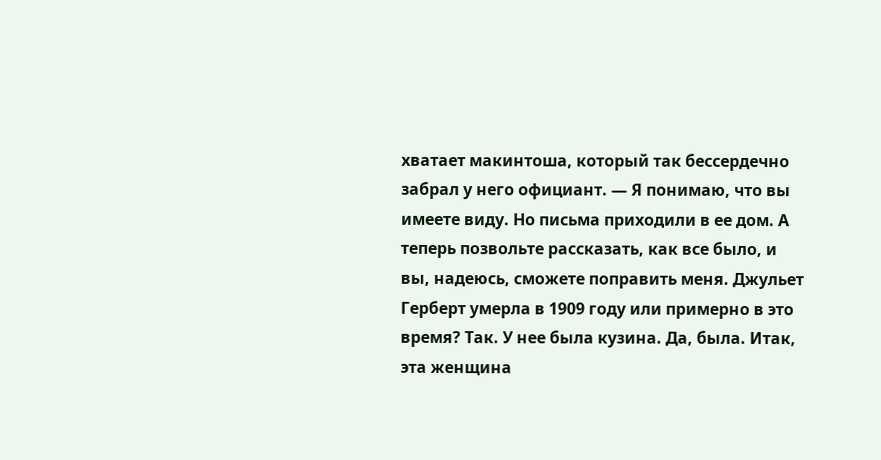хватает макинтоша, который так бессердечно забрал у него официант. — Я понимаю, что вы имеете виду. Но письма приходили в ее дом. А теперь позвольте рассказать, как все было, и вы, надеюсь, сможете поправить меня. Джульет Герберт умерла в 1909 году или примерно в это время? Так. У нее была кузина. Да, была. Итак, эта женщина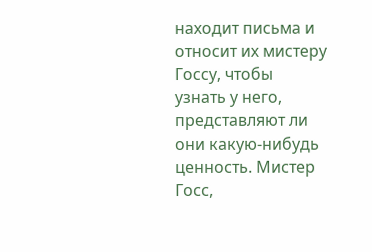находит письма и относит их мистеру Госсу, чтобы узнать у него, представляют ли они какую-нибудь ценность. Мистер Госс,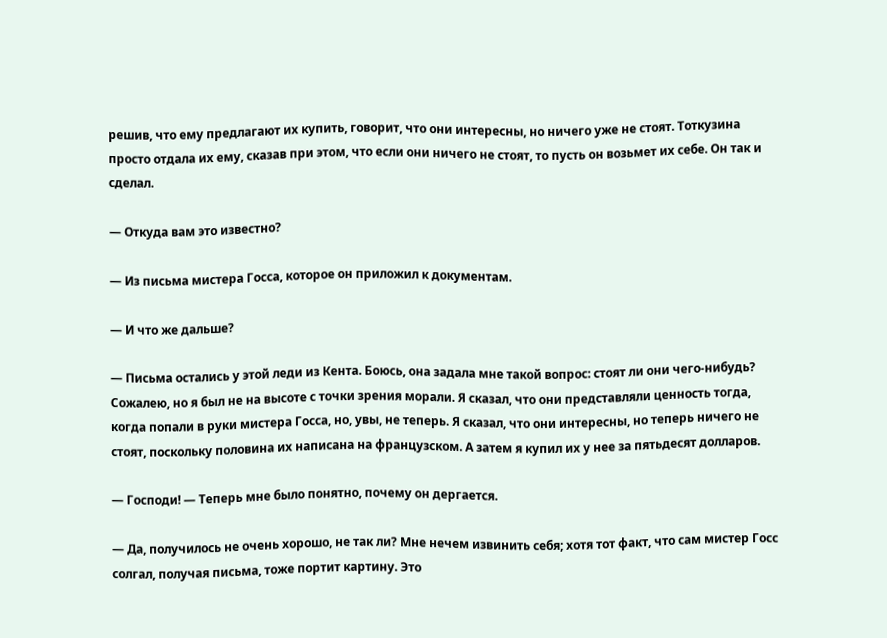решив, что ему предлагают их купить, говорит, что они интересны, но ничего уже не стоят. Тоткузина просто отдала их ему, сказав при этом, что если они ничего не стоят, то пусть он возьмет их себе. Он так и сделал.

— Откуда вам это известно?

— Из письма мистера Госса, которое он приложил к документам.

— И что же дальше?

— Письма остались у этой леди из Кента. Боюсь, она задала мне такой вопрос: стоят ли они чего-нибудь? Сожалею, но я был не на высоте с точки зрения морали. Я сказал, что они представляли ценность тогда, когда попали в руки мистера Госса, но, увы, не теперь. Я сказал, что они интересны, но теперь ничего не стоят, поскольку половина их написана на французском. А затем я купил их у нее за пятьдесят долларов.

— Господи! — Теперь мне было понятно, почему он дергается.

— Да, получилось не очень хорошо, не так ли? Мне нечем извинить себя; хотя тот факт, что сам мистер Госс солгал, получая письма, тоже портит картину. Это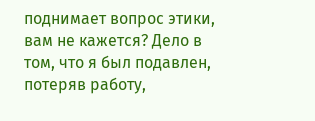поднимает вопрос этики, вам не кажется? Дело в том, что я был подавлен, потеряв работу,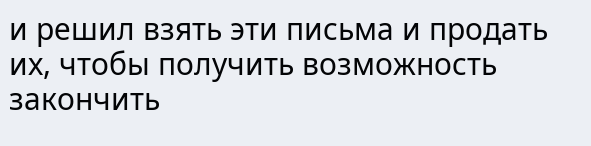и решил взять эти письма и продать их, чтобы получить возможность закончить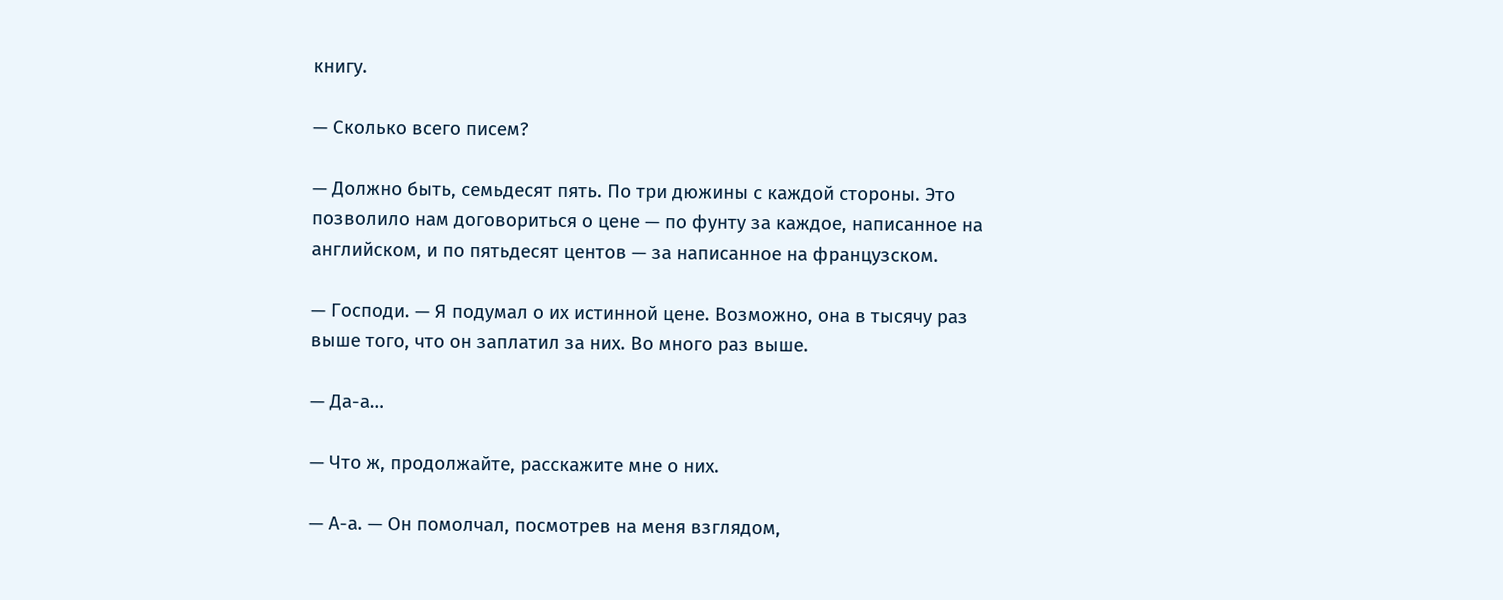книгу.

— Сколько всего писем?

— Должно быть, семьдесят пять. По три дюжины с каждой стороны. Это позволило нам договориться о цене — по фунту за каждое, написанное на английском, и по пятьдесят центов — за написанное на французском.

— Господи. — Я подумал о их истинной цене. Возможно, она в тысячу раз выше того, что он заплатил за них. Во много раз выше.

— Да-а…

— Что ж, продолжайте, расскажите мне о них.

— А-а. — Он помолчал, посмотрев на меня взглядом,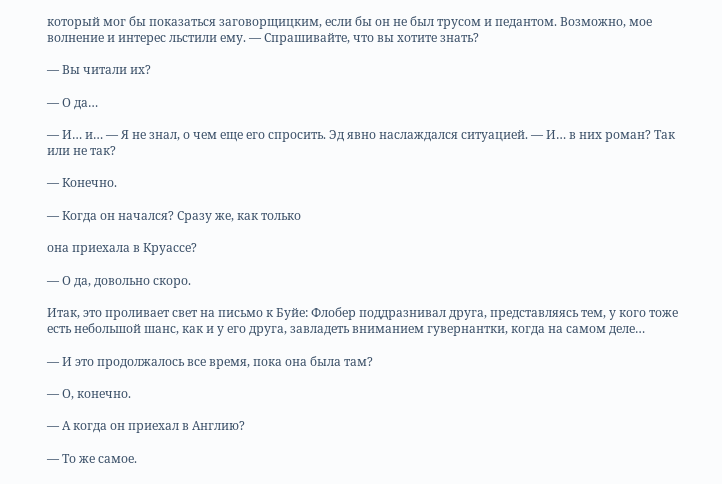который мог бы показаться заговорщицким, если бы он не был трусом и педантом. Возможно, мое волнение и интерес льстили ему. — Спрашивайте, что вы хотите знать?

— Вы читали их?

— О да…

— И… и… — Я не знал, о чем еще его спросить. Эд явно наслаждался ситуацией. — И… в них роман? Так или не так?

— Конечно.

— Когда он начался? Сразу же, как только

она приехала в Круассе?

— О да, довольно скоро.

Итак, это проливает свет на письмо к Буйе: Флобер поддразнивал друга, представляясь тем, у кого тоже есть небольшой шанс, как и у его друга, завладеть вниманием гувернантки, когда на самом деле…

— И это продолжалось все время, пока она была там?

— О, конечно.

— А когда он приехал в Англию?

— То же самое.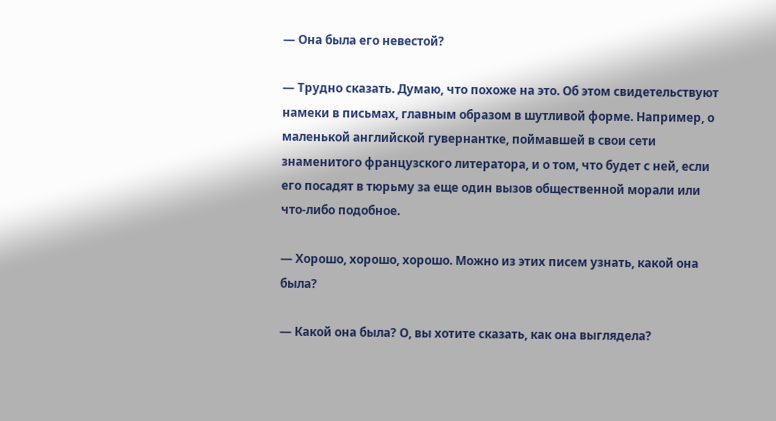— Она была его невестой?

— Трудно сказать. Думаю, что похоже на это. Об этом свидетельствуют намеки в письмах, главным образом в шутливой форме. Например, о маленькой английской гувернантке, поймавшей в свои сети знаменитого французского литератора, и о том, что будет с ней, если его посадят в тюрьму за еще один вызов общественной морали или что-либо подобное.

— Хорошо, хорошо, хорошо. Можно из этих писем узнать, какой она была?

— Какой она была? О, вы хотите сказать, как она выглядела?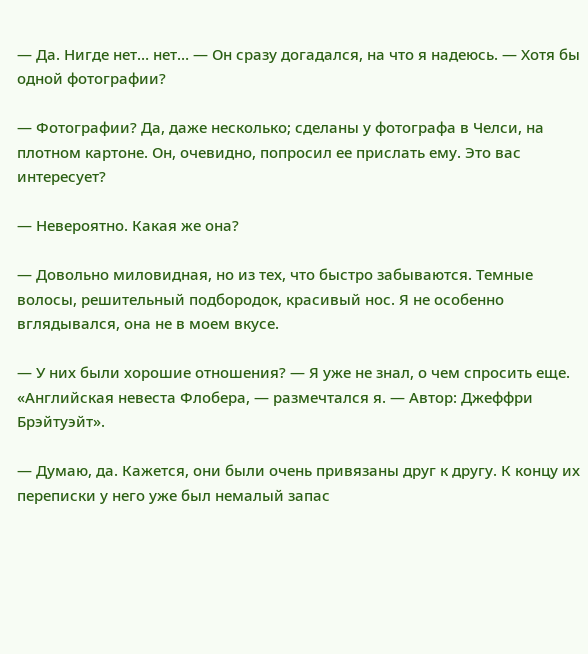— Да. Нигде нет… нет… — Он сразу догадался, на что я надеюсь. — Хотя бы одной фотографии?

— Фотографии? Да, даже несколько; сделаны у фотографа в Челси, на плотном картоне. Он, очевидно, попросил ее прислать ему. Это вас интересует?

— Невероятно. Какая же она?

— Довольно миловидная, но из тех, что быстро забываются. Темные волосы, решительный подбородок, красивый нос. Я не особенно вглядывался, она не в моем вкусе.

— У них были хорошие отношения? — Я уже не знал, о чем спросить еще. «Английская невеста Флобера, — размечтался я. — Автор: Джеффри Брэйтуэйт».

— Думаю, да. Кажется, они были очень привязаны друг к другу. К концу их переписки у него уже был немалый запас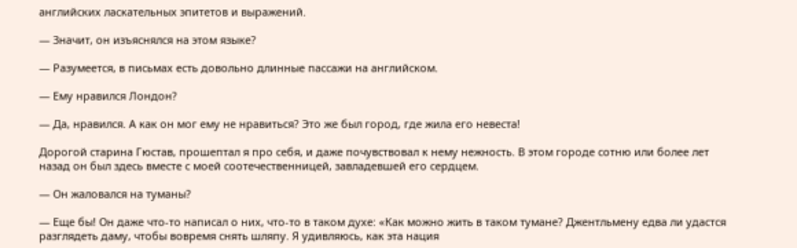английских ласкательных эпитетов и выражений.

— Значит, он изъяснялся на этом языке?

— Разумеется, в письмах есть довольно длинные пассажи на английском.

— Ему нравился Лондон?

— Да, нравился. А как он мог ему не нравиться? Это же был город, где жила его невеста!

Дорогой старина Гюстав, прошептал я про себя, и даже почувствовал к нему нежность. В этом городе сотню или более лет назад он был здесь вместе с моей соотечественницей, завладевшей его сердцем.

— Он жаловался на туманы?

— Еще бы! Он даже что-то написал о них, что-то в таком духе: «Как можно жить в таком тумане? Джентльмену едва ли удастся разглядеть даму, чтобы вовремя снять шляпу. Я удивляюсь, как эта нация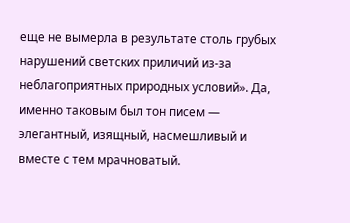еще не вымерла в результате столь грубых нарушений светских приличий из-за неблагоприятных природных условий». Да, именно таковым был тон писем — элегантный, изящный, насмешливый и вместе с тем мрачноватый.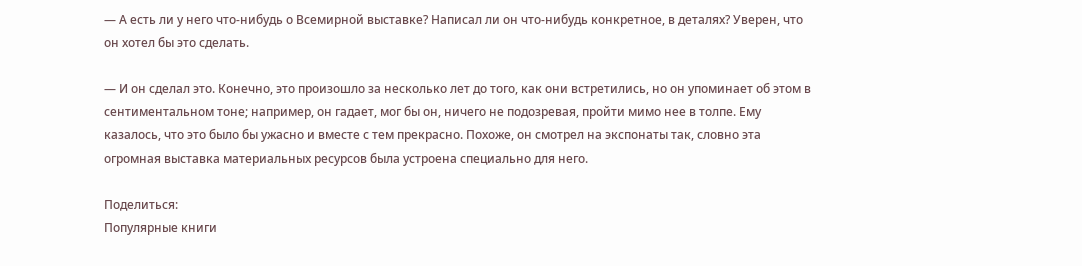— А есть ли у него что-нибудь о Всемирной выставке? Написал ли он что-нибудь конкретное, в деталях? Уверен, что он хотел бы это сделать.

— И он сделал это. Конечно, это произошло за несколько лет до того, как они встретились, но он упоминает об этом в сентиментальном тоне; например, он гадает, мог бы он, ничего не подозревая, пройти мимо нее в толпе. Ему казалось, что это было бы ужасно и вместе с тем прекрасно. Похоже, он смотрел на экспонаты так, словно эта огромная выставка материальных ресурсов была устроена специально для него.

Поделиться:
Популярные книги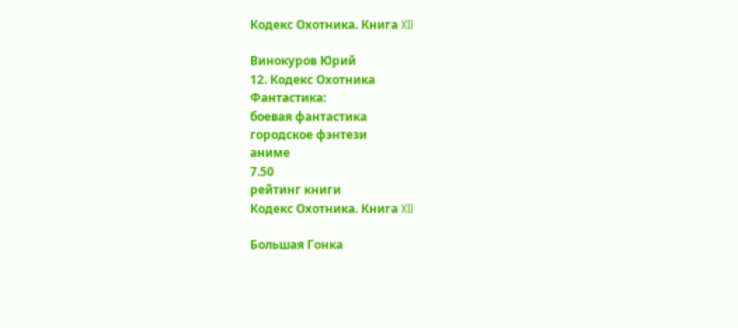Кодекс Охотника. Книга XII

Винокуров Юрий
12. Кодекс Охотника
Фантастика:
боевая фантастика
городское фэнтези
аниме
7.50
рейтинг книги
Кодекс Охотника. Книга XII

Большая Гонка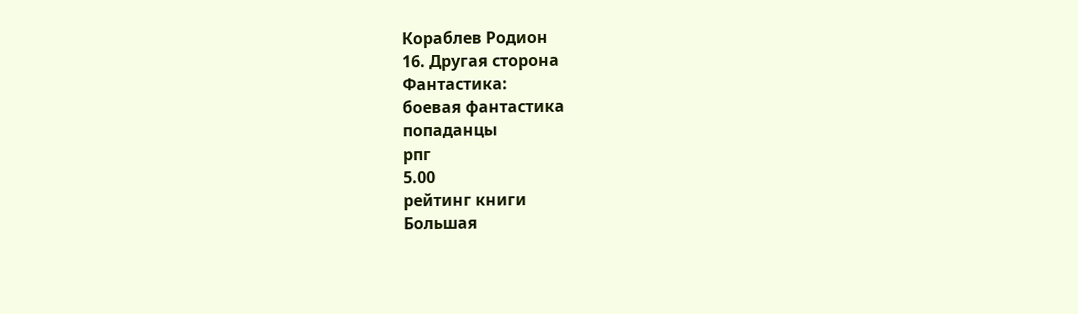Кораблев Родион
16. Другая сторона
Фантастика:
боевая фантастика
попаданцы
рпг
5.00
рейтинг книги
Большая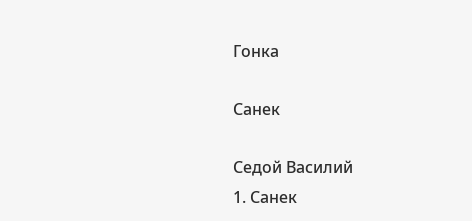Гонка

Санек

Седой Василий
1. Санек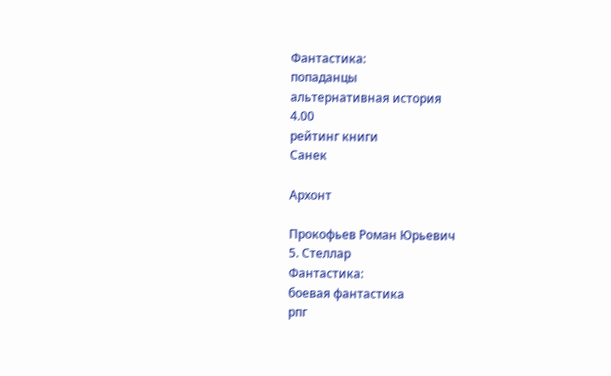Фантастика:
попаданцы
альтернативная история
4.00
рейтинг книги
Санек

Архонт

Прокофьев Роман Юрьевич
5. Стеллар
Фантастика:
боевая фантастика
рпг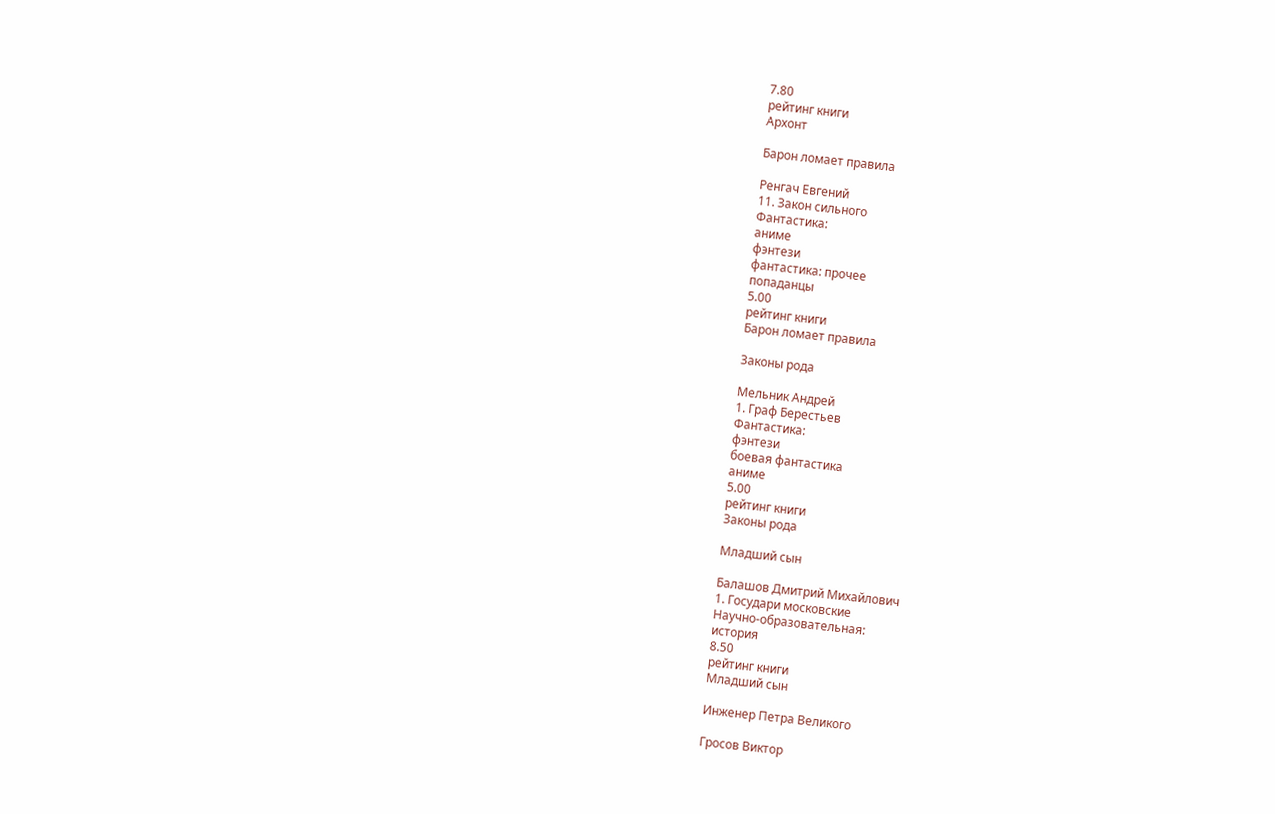7.80
рейтинг книги
Архонт

Барон ломает правила

Ренгач Евгений
11. Закон сильного
Фантастика:
аниме
фэнтези
фантастика: прочее
попаданцы
5.00
рейтинг книги
Барон ломает правила

Законы рода

Мельник Андрей
1. Граф Берестьев
Фантастика:
фэнтези
боевая фантастика
аниме
5.00
рейтинг книги
Законы рода

Младший сын

Балашов Дмитрий Михайлович
1. Государи московские
Научно-образовательная:
история
8.50
рейтинг книги
Младший сын

Инженер Петра Великого

Гросов Виктор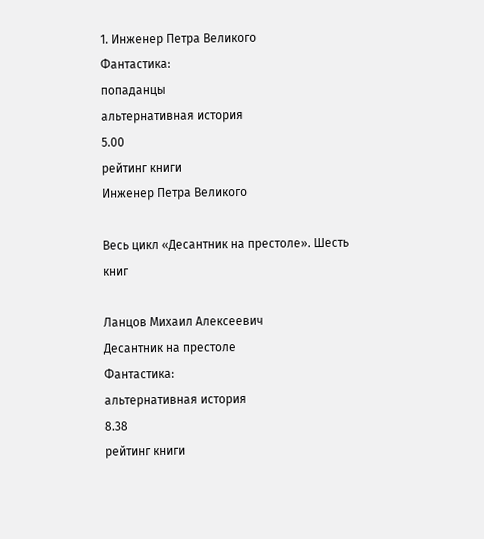1. Инженер Петра Великого
Фантастика:
попаданцы
альтернативная история
5.00
рейтинг книги
Инженер Петра Великого

Весь цикл «Десантник на престоле». Шесть книг

Ланцов Михаил Алексеевич
Десантник на престоле
Фантастика:
альтернативная история
8.38
рейтинг книги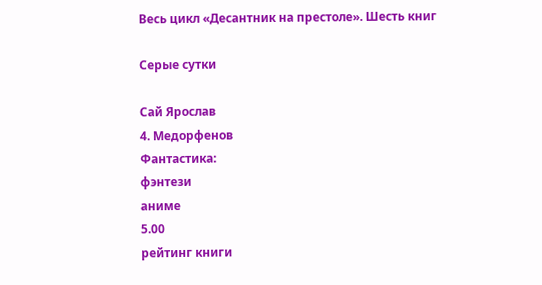Весь цикл «Десантник на престоле». Шесть книг

Серые сутки

Сай Ярослав
4. Медорфенов
Фантастика:
фэнтези
аниме
5.00
рейтинг книги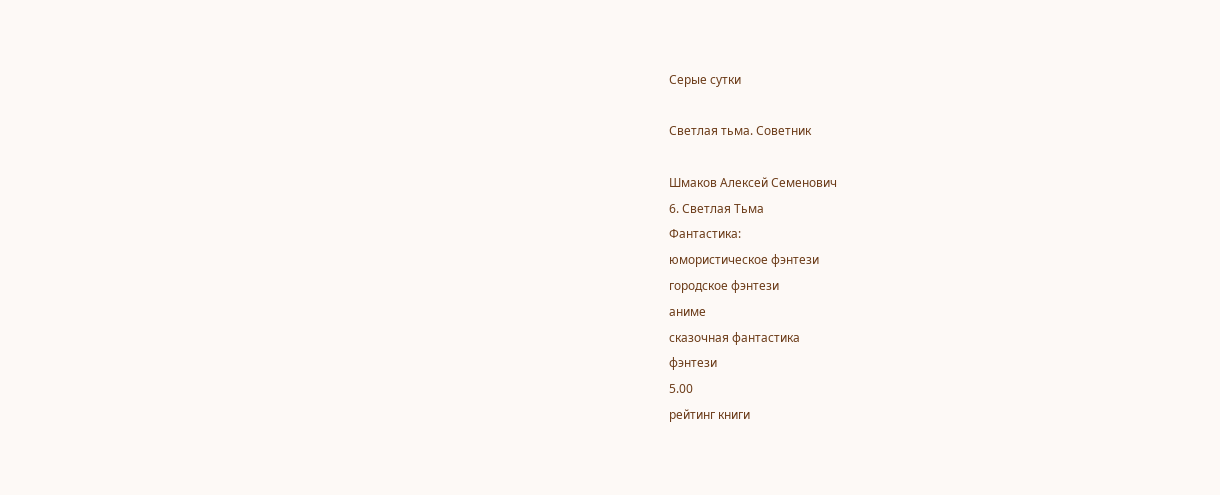Серые сутки

Светлая тьма. Советник

Шмаков Алексей Семенович
6. Светлая Тьма
Фантастика:
юмористическое фэнтези
городское фэнтези
аниме
сказочная фантастика
фэнтези
5.00
рейтинг книги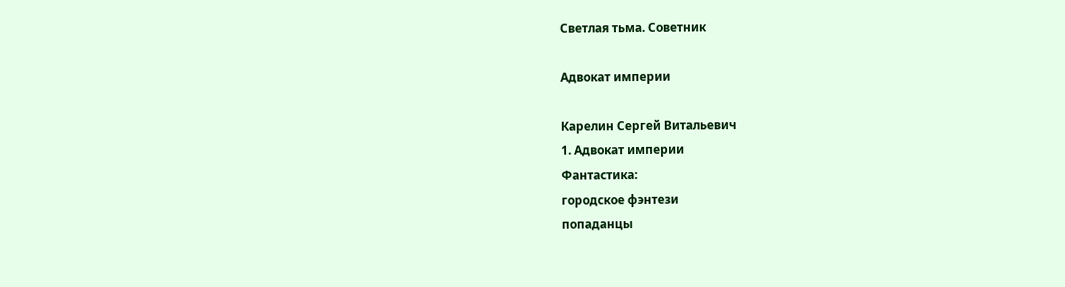Светлая тьма. Советник

Адвокат империи

Карелин Сергей Витальевич
1. Адвокат империи
Фантастика:
городское фэнтези
попаданцы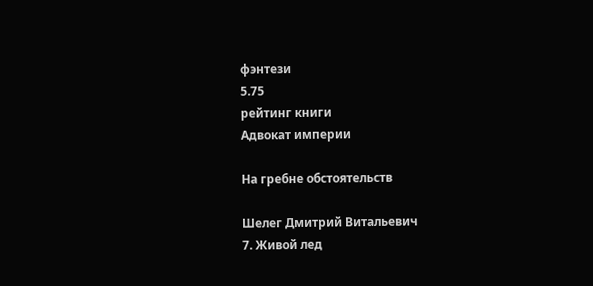фэнтези
5.75
рейтинг книги
Адвокат империи

На гребне обстоятельств

Шелег Дмитрий Витальевич
7. Живой лед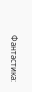Фантастика: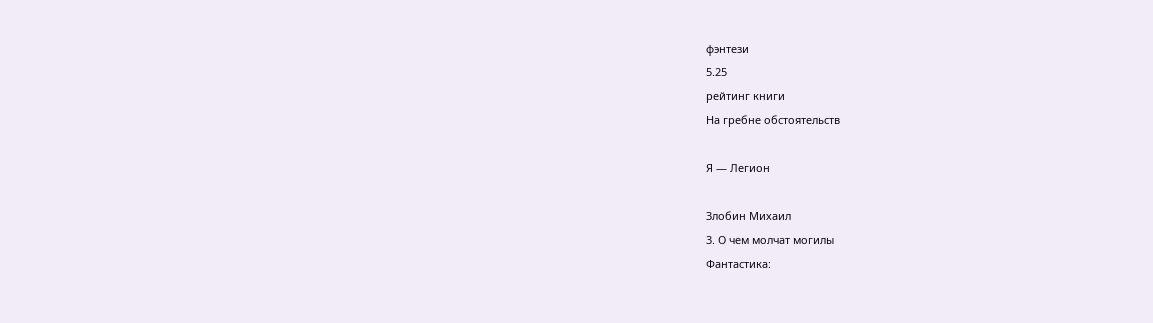фэнтези
5.25
рейтинг книги
На гребне обстоятельств

Я — Легион

Злобин Михаил
3. О чем молчат могилы
Фантастика: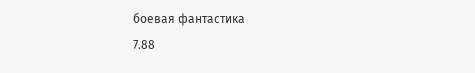боевая фантастика
7.88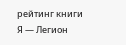рейтинг книги
Я — Легион